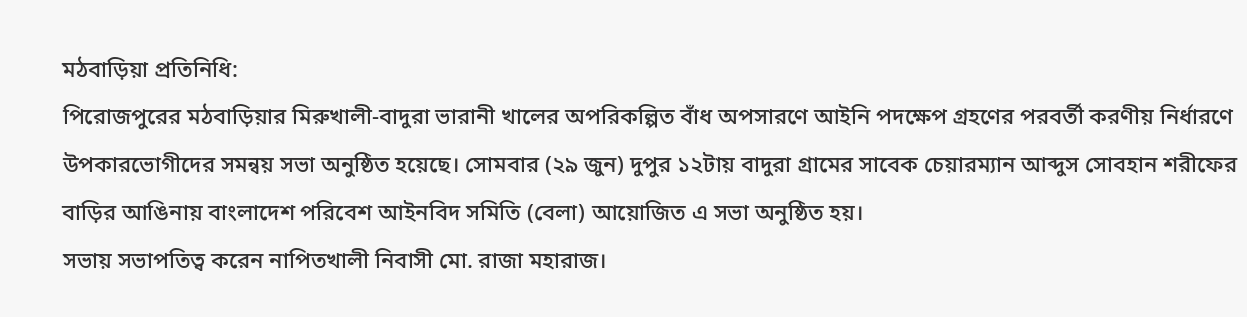মঠবাড়িয়া প্রতিনিধি:
পিরোজপুরের মঠবাড়িয়ার মিরুখালী-বাদুরা ভারানী খালের অপরিকল্পিত বাঁধ অপসারণে আইনি পদক্ষেপ গ্রহণের পরবর্তী করণীয় নির্ধারণে উপকারভোগীদের সমন্বয় সভা অনুষ্ঠিত হয়েছে। সোমবার (২৯ জুন) দুপুর ১২টায় বাদুরা গ্রামের সাবেক চেয়ারম্যান আব্দুস সোবহান শরীফের বাড়ির আঙিনায় বাংলাদেশ পরিবেশ আইনবিদ সমিতি (বেলা) আয়োজিত এ সভা অনুষ্ঠিত হয়।
সভায় সভাপতিত্ব করেন নাপিতখালী নিবাসী মো. রাজা মহারাজ।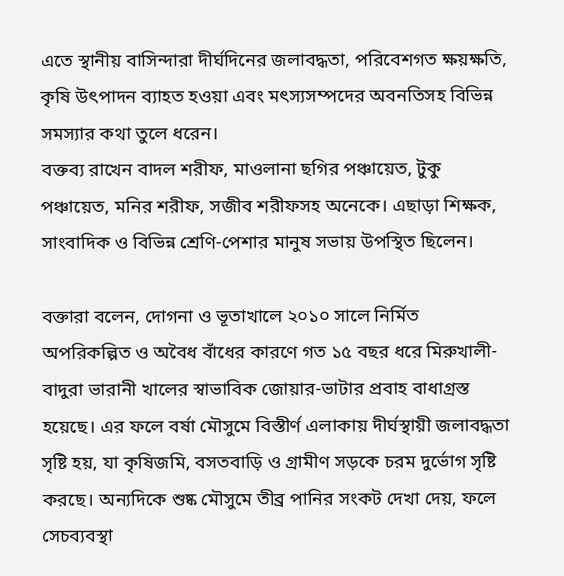এতে স্থানীয় বাসিন্দারা দীর্ঘদিনের জলাবদ্ধতা, পরিবেশগত ক্ষয়ক্ষতি, কৃষি উৎপাদন ব্যাহত হওয়া এবং মৎস্যসম্পদের অবনতিসহ বিভিন্ন সমস্যার কথা তুলে ধরেন।
বক্তব্য রাখেন বাদল শরীফ, মাওলানা ছগির পঞ্চায়েত, টুকু পঞ্চায়েত, মনির শরীফ, সজীব শরীফসহ অনেকে। এছাড়া শিক্ষক, সাংবাদিক ও বিভিন্ন শ্রেণি-পেশার মানুষ সভায় উপস্থিত ছিলেন।

বক্তারা বলেন, দোগনা ও ভূতাখালে ২০১০ সালে নির্মিত অপরিকল্পিত ও অবৈধ বাঁধের কারণে গত ১৫ বছর ধরে মিরুখালী-বাদুরা ভারানী খালের স্বাভাবিক জোয়ার-ভাটার প্রবাহ বাধাগ্রস্ত হয়েছে। এর ফলে বর্ষা মৌসুমে বিস্তীর্ণ এলাকায় দীর্ঘস্থায়ী জলাবদ্ধতা সৃষ্টি হয়, যা কৃষিজমি, বসতবাড়ি ও গ্রামীণ সড়কে চরম দুর্ভোগ সৃষ্টি করছে। অন্যদিকে শুষ্ক মৌসুমে তীব্র পানির সংকট দেখা দেয়, ফলে সেচব্যবস্থা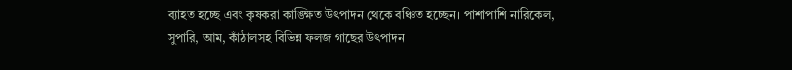ব্যাহত হচ্ছে এবং কৃষকরা কাঙ্ক্ষিত উৎপাদন থেকে বঞ্চিত হচ্ছেন। পাশাপাশি নারিকেল, সুপারি, আম, কাঁঠালসহ বিভিন্ন ফলজ গাছের উৎপাদন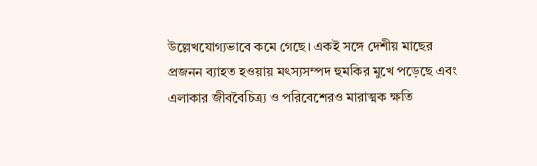উল্লেখযোগ্যভাবে কমে গেছে। একই সঙ্গে দেশীয় মাছের প্রজনন ব্যাহত হওয়ায় মৎস্যসম্পদ হুমকির মুখে পড়েছে এবং এলাকার জীববৈচিত্র্য ও পরিবেশেরও মারাত্মক ক্ষতি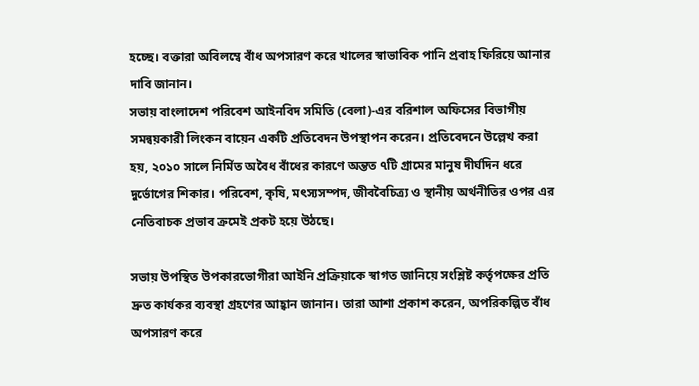হচ্ছে। বক্তারা অবিলম্বে বাঁধ অপসারণ করে খালের স্বাভাবিক পানি প্রবাহ ফিরিয়ে আনার দাবি জানান।
সভায় বাংলাদেশ পরিবেশ আইনবিদ সমিতি (বেলা)-এর বরিশাল অফিসের বিভাগীয় সমন্বয়কারী লিংকন বায়েন একটি প্রতিবেদন উপস্থাপন করেন। প্রতিবেদনে উল্লেখ করা হয়, ২০১০ সালে নির্মিত অবৈধ বাঁধের কারণে অন্তত ৭টি গ্রামের মানুষ দীর্ঘদিন ধরে দুর্ভোগের শিকার। পরিবেশ, কৃষি, মৎস্যসম্পদ, জীববৈচিত্র্য ও স্থানীয় অর্থনীতির ওপর এর নেতিবাচক প্রভাব ক্রমেই প্রকট হয়ে উঠছে।

সভায় উপস্থিত উপকারভোগীরা আইনি প্রক্রিয়াকে স্বাগত জানিয়ে সংশ্লিষ্ট কর্তৃপক্ষের প্রতি দ্রুত কার্যকর ব্যবস্থা গ্রহণের আহ্বান জানান। তারা আশা প্রকাশ করেন, অপরিকল্পিত বাঁধ অপসারণ করে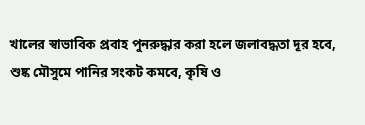খালের স্বাভাবিক প্রবাহ পুনরুদ্ধার করা হলে জলাবদ্ধতা দূর হবে, শুষ্ক মৌসুমে পানির সংকট কমবে, কৃষি ও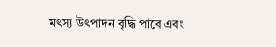মৎস্য উৎপাদন বৃদ্ধি পাবে এবং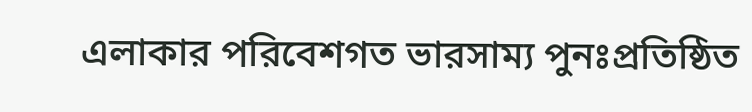এলাকার পরিবেশগত ভারসাম্য পুনঃপ্রতিষ্ঠিত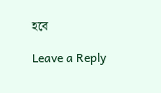হবে

Leave a Reply